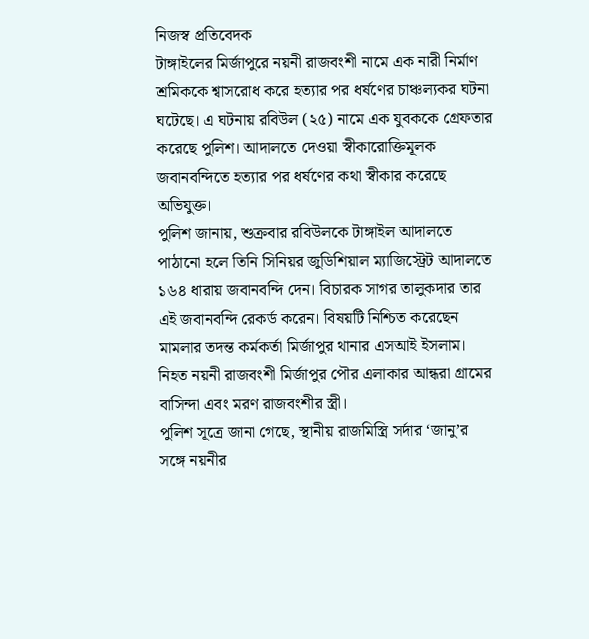নিজস্ব প্রতিবেদক
টাঙ্গাইলের মির্জাপুরে নয়নী রাজবংশী নামে এক নারী নির্মাণ শ্রমিককে শ্বাসরোধ করে হত্যার পর ধর্ষণের চাঞ্চল্যকর ঘটনা ঘটেছে। এ ঘটনায় রবিউল (২৫) নামে এক যুবককে গ্রেফতার করেছে পুলিশ। আদালতে দেওয়া স্বীকারোক্তিমূলক জবানবন্দিতে হত্যার পর ধর্ষণের কথা স্বীকার করেছে অভিযুক্ত।
পুলিশ জানায়, শুক্রবার রবিউলকে টাঙ্গাইল আদালতে পাঠানো হলে তিনি সিনিয়র জুডিশিয়াল ম্যাজিস্ট্রেট আদালতে ১৬৪ ধারায় জবানবন্দি দেন। বিচারক সাগর তালুকদার তার এই জবানবন্দি রেকর্ড করেন। বিষয়টি নিশ্চিত করেছেন মামলার তদন্ত কর্মকর্তা মির্জাপুর থানার এসআই ইসলাম।
নিহত নয়নী রাজবংশী মির্জাপুর পৌর এলাকার আন্ধরা গ্রামের বাসিন্দা এবং মরণ রাজবংশীর স্ত্রী।
পুলিশ সূত্রে জানা গেছে, স্থানীয় রাজমিস্ত্রি সর্দার ‘জানু’র সঙ্গে নয়নীর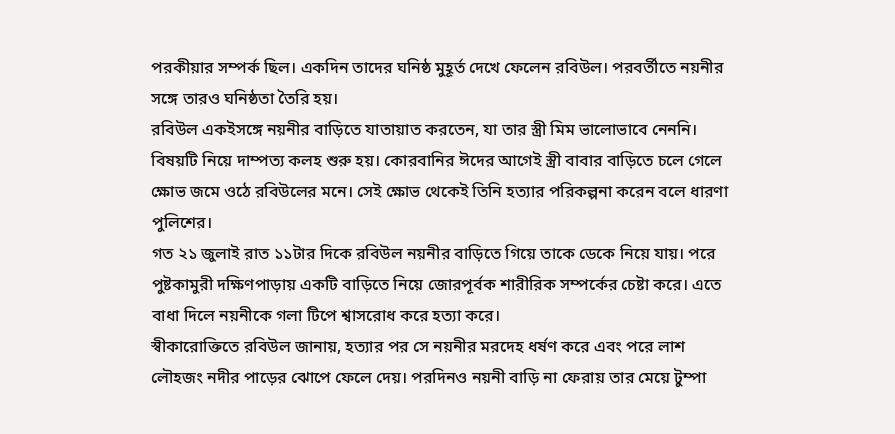পরকীয়ার সম্পর্ক ছিল। একদিন তাদের ঘনিষ্ঠ মুহূর্ত দেখে ফেলেন রবিউল। পরবর্তীতে নয়নীর সঙ্গে তারও ঘনিষ্ঠতা তৈরি হয়।
রবিউল একইসঙ্গে নয়নীর বাড়িতে যাতায়াত করতেন, যা তার স্ত্রী মিম ভালোভাবে নেননি। বিষয়টি নিয়ে দাম্পত্য কলহ শুরু হয়। কোরবানির ঈদের আগেই স্ত্রী বাবার বাড়িতে চলে গেলে ক্ষোভ জমে ওঠে রবিউলের মনে। সেই ক্ষোভ থেকেই তিনি হত্যার পরিকল্পনা করেন বলে ধারণা পুলিশের।
গত ২১ জুলাই রাত ১১টার দিকে রবিউল নয়নীর বাড়িতে গিয়ে তাকে ডেকে নিয়ে যায়। পরে পুষ্টকামুরী দক্ষিণপাড়ায় একটি বাড়িতে নিয়ে জোরপূর্বক শারীরিক সম্পর্কের চেষ্টা করে। এতে বাধা দিলে নয়নীকে গলা টিপে শ্বাসরোধ করে হত্যা করে।
স্বীকারোক্তিতে রবিউল জানায়, হত্যার পর সে নয়নীর মরদেহ ধর্ষণ করে এবং পরে লাশ লৌহজং নদীর পাড়ের ঝোপে ফেলে দেয়। পরদিনও নয়নী বাড়ি না ফেরায় তার মেয়ে টুম্পা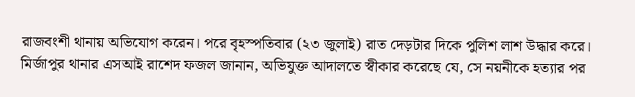রাজবংশী থানায় অভিযোগ করেন। পরে বৃহস্পতিবার (২৩ জুলাই) রাত দেড়টার দিকে পুলিশ লাশ উদ্ধার করে।
মির্জাপুর থানার এসআই রাশেদ ফজল জানান, অভিযুক্ত আদালতে স্বীকার করেছে যে, সে নয়নীকে হত্যার পর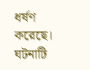ধর্ষণ করেছে। ঘটনাটি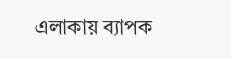এলাকায় ব্যাপক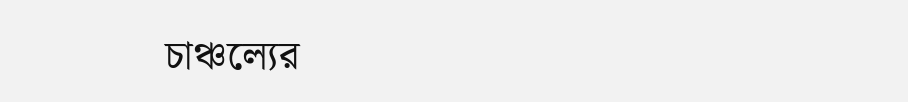চাঞ্চল্যের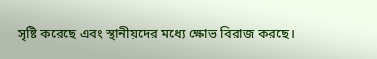সৃষ্টি করেছে এবং স্থানীয়দের মধ্যে ক্ষোভ বিরাজ করছে।